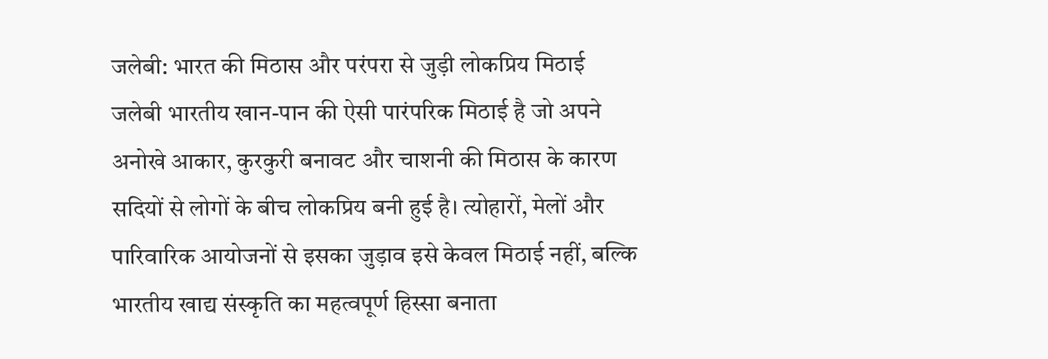जलेबी: भारत की मिठास और परंपरा से जुड़ी लोकप्रिय मिठाई
जलेबी भारतीय खान-पान की ऐसी पारंपरिक मिठाई है जो अपने अनोखे आकार, कुरकुरी बनावट और चाशनी की मिठास के कारण सदियों से लोगों के बीच लोकप्रिय बनी हुई है। त्योहारों, मेलों और पारिवारिक आयोजनों से इसका जुड़ाव इसे केवल मिठाई नहीं, बल्कि भारतीय खाद्य संस्कृति का महत्वपूर्ण हिस्सा बनाता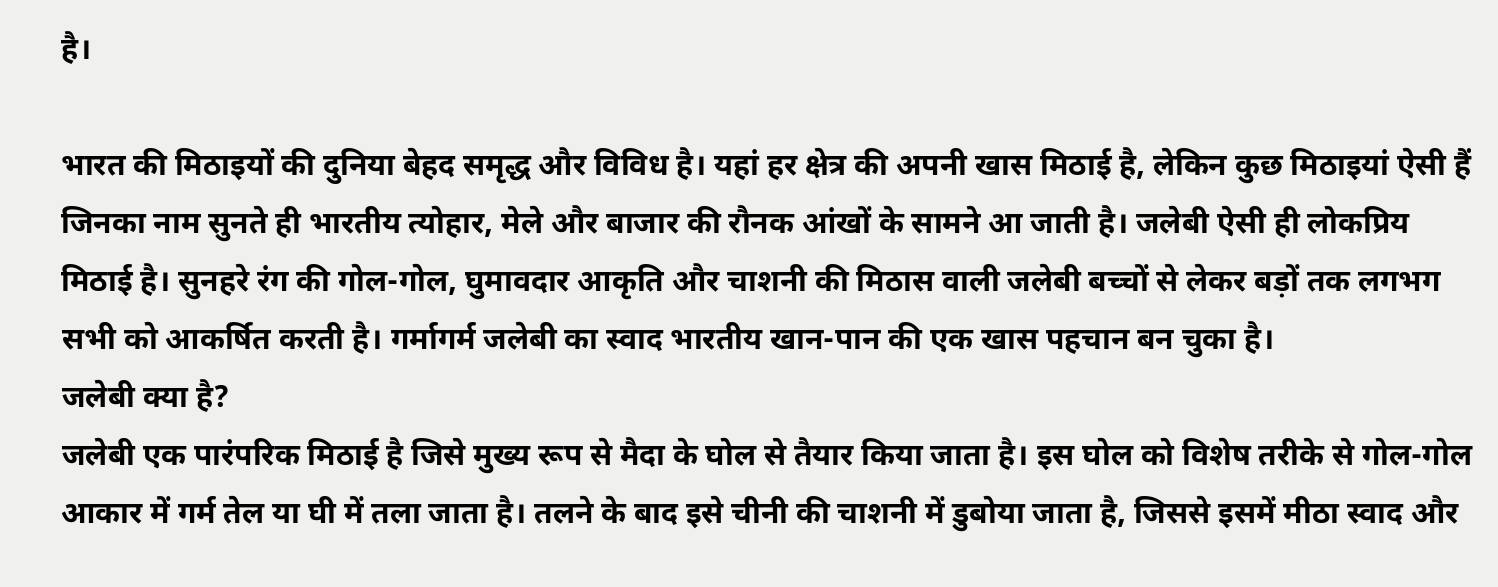है।

भारत की मिठाइयों की दुनिया बेहद समृद्ध और विविध है। यहां हर क्षेत्र की अपनी खास मिठाई है, लेकिन कुछ मिठाइयां ऐसी हैं जिनका नाम सुनते ही भारतीय त्योहार, मेले और बाजार की रौनक आंखों के सामने आ जाती है। जलेबी ऐसी ही लोकप्रिय मिठाई है। सुनहरे रंग की गोल-गोल, घुमावदार आकृति और चाशनी की मिठास वाली जलेबी बच्चों से लेकर बड़ों तक लगभग सभी को आकर्षित करती है। गर्मागर्म जलेबी का स्वाद भारतीय खान-पान की एक खास पहचान बन चुका है।
जलेबी क्या है?
जलेबी एक पारंपरिक मिठाई है जिसे मुख्य रूप से मैदा के घोल से तैयार किया जाता है। इस घोल को विशेष तरीके से गोल-गोल आकार में गर्म तेल या घी में तला जाता है। तलने के बाद इसे चीनी की चाशनी में डुबोया जाता है, जिससे इसमें मीठा स्वाद और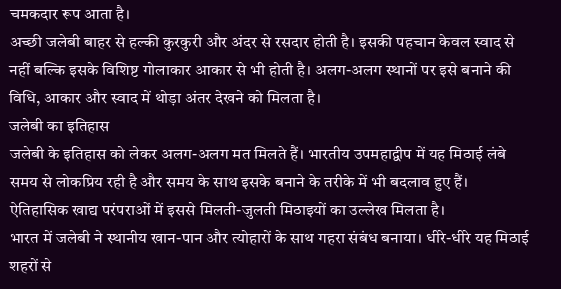चमकदार रूप आता है।
अच्छी जलेबी बाहर से हल्की कुरकुरी और अंदर से रसदार होती है। इसकी पहचान केवल स्वाद से नहीं बल्कि इसके विशिष्ट गोलाकार आकार से भी होती है। अलग-अलग स्थानों पर इसे बनाने की विधि, आकार और स्वाद में थोड़ा अंतर देखने को मिलता है।
जलेबी का इतिहास
जलेबी के इतिहास को लेकर अलग-अलग मत मिलते हैं। भारतीय उपमहाद्वीप में यह मिठाई लंबे समय से लोकप्रिय रही है और समय के साथ इसके बनाने के तरीके में भी बदलाव हुए हैं। ऐतिहासिक खाद्य परंपराओं में इससे मिलती-जुलती मिठाइयों का उल्लेख मिलता है।
भारत में जलेबी ने स्थानीय खान-पान और त्योहारों के साथ गहरा संबंध बनाया। धीरे-धीरे यह मिठाई शहरों से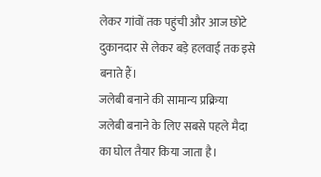लेकर गांवों तक पहुंची और आज छोटे दुकानदार से लेकर बड़े हलवाई तक इसे बनाते हैं।
जलेबी बनाने की सामान्य प्रक्रिया
जलेबी बनाने के लिए सबसे पहले मैदा का घोल तैयार किया जाता है।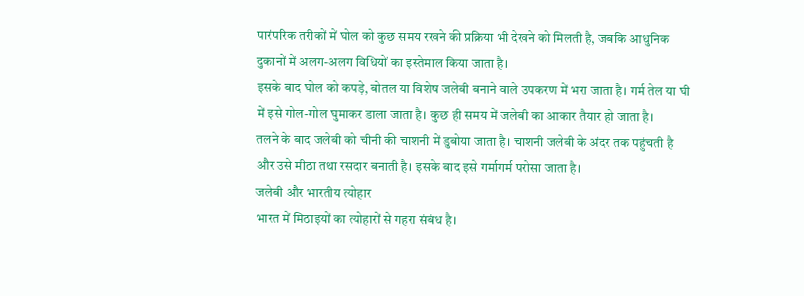पारंपरिक तरीकों में घोल को कुछ समय रखने की प्रक्रिया भी देखने को मिलती है, जबकि आधुनिक दुकानों में अलग-अलग विधियों का इस्तेमाल किया जाता है।
इसके बाद घोल को कपड़े, बोतल या विशेष जलेबी बनाने वाले उपकरण में भरा जाता है। गर्म तेल या घी में इसे गोल-गोल घुमाकर डाला जाता है। कुछ ही समय में जलेबी का आकार तैयार हो जाता है।
तलने के बाद जलेबी को चीनी की चाशनी में डुबोया जाता है। चाशनी जलेबी के अंदर तक पहुंचती है और उसे मीठा तथा रसदार बनाती है। इसके बाद इसे गर्मागर्म परोसा जाता है।
जलेबी और भारतीय त्योहार
भारत में मिठाइयों का त्योहारों से गहरा संबंध है।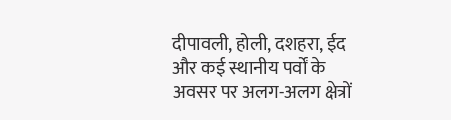दीपावली, होली, दशहरा, ईद और कई स्थानीय पर्वों के अवसर पर अलग-अलग क्षेत्रों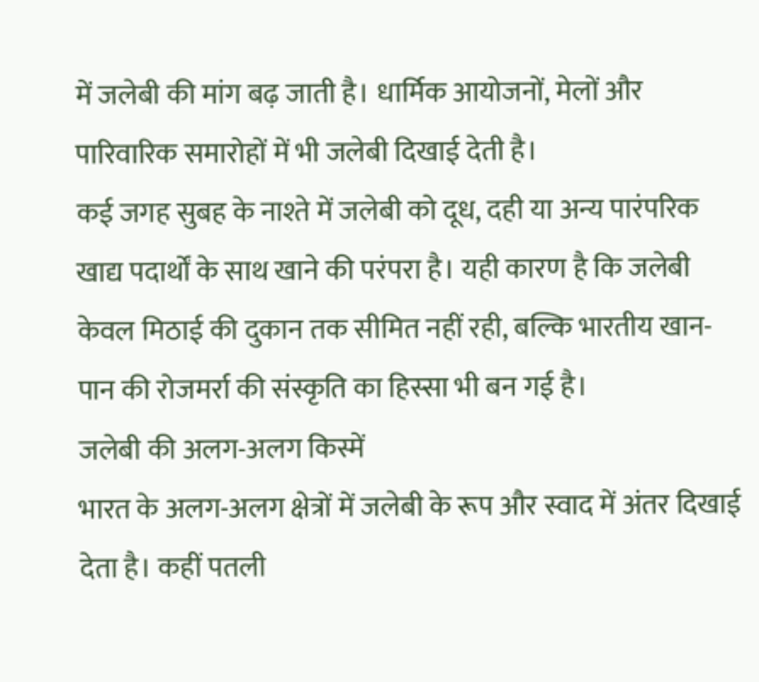में जलेबी की मांग बढ़ जाती है। धार्मिक आयोजनों, मेलों और पारिवारिक समारोहों में भी जलेबी दिखाई देती है।
कई जगह सुबह के नाश्ते में जलेबी को दूध, दही या अन्य पारंपरिक खाद्य पदार्थों के साथ खाने की परंपरा है। यही कारण है कि जलेबी केवल मिठाई की दुकान तक सीमित नहीं रही, बल्कि भारतीय खान-पान की रोजमर्रा की संस्कृति का हिस्सा भी बन गई है।
जलेबी की अलग-अलग किस्में
भारत के अलग-अलग क्षेत्रों में जलेबी के रूप और स्वाद में अंतर दिखाई देता है। कहीं पतली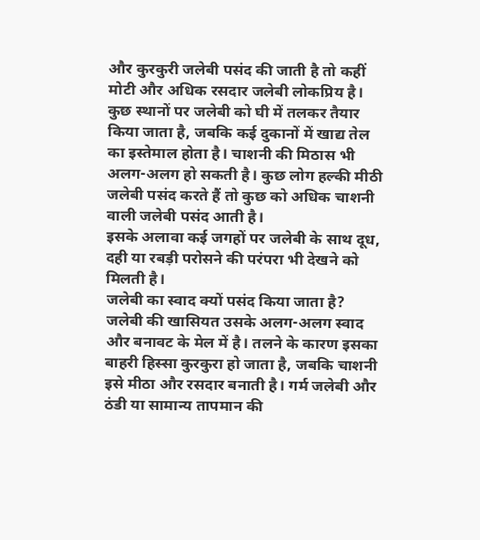और कुरकुरी जलेबी पसंद की जाती है तो कहीं मोटी और अधिक रसदार जलेबी लोकप्रिय है।
कुछ स्थानों पर जलेबी को घी में तलकर तैयार किया जाता है, जबकि कई दुकानों में खाद्य तेल का इस्तेमाल होता है। चाशनी की मिठास भी अलग-अलग हो सकती है। कुछ लोग हल्की मीठी जलेबी पसंद करते हैं तो कुछ को अधिक चाशनी वाली जलेबी पसंद आती है।
इसके अलावा कई जगहों पर जलेबी के साथ दूध, दही या रबड़ी परोसने की परंपरा भी देखने को मिलती है।
जलेबी का स्वाद क्यों पसंद किया जाता है?
जलेबी की खासियत उसके अलग-अलग स्वाद और बनावट के मेल में है। तलने के कारण इसका बाहरी हिस्सा कुरकुरा हो जाता है, जबकि चाशनी इसे मीठा और रसदार बनाती है। गर्म जलेबी और ठंडी या सामान्य तापमान की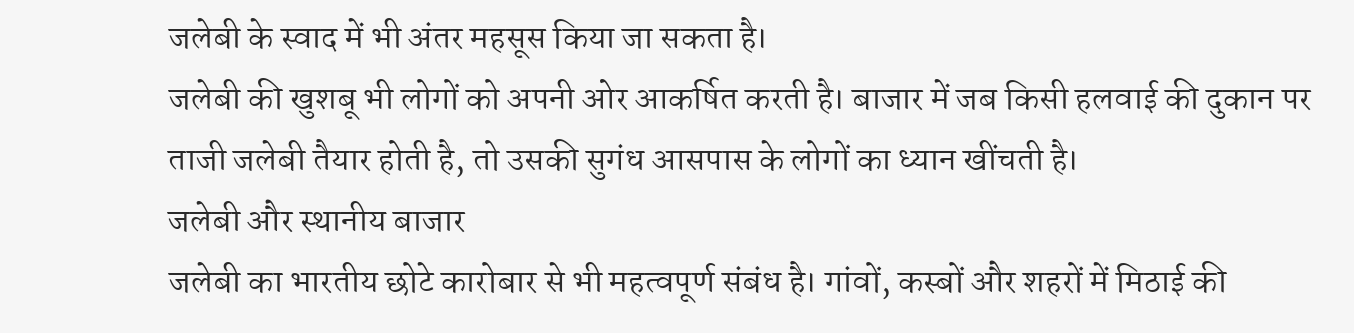जलेबी के स्वाद में भी अंतर महसूस किया जा सकता है।
जलेबी की खुशबू भी लोगों को अपनी ओर आकर्षित करती है। बाजार में जब किसी हलवाई की दुकान पर ताजी जलेबी तैयार होती है, तो उसकी सुगंध आसपास के लोगों का ध्यान खींचती है।
जलेबी और स्थानीय बाजार
जलेबी का भारतीय छोटे कारोबार से भी महत्वपूर्ण संबंध है। गांवों, कस्बों और शहरों में मिठाई की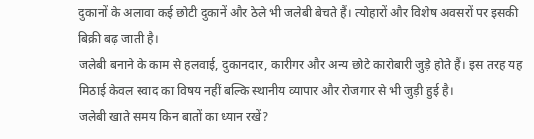दुकानों के अलावा कई छोटी दुकानें और ठेले भी जलेबी बेचते हैं। त्योहारों और विशेष अवसरों पर इसकी बिक्री बढ़ जाती है।
जलेबी बनाने के काम से हलवाई, दुकानदार, कारीगर और अन्य छोटे कारोबारी जुड़े होते हैं। इस तरह यह मिठाई केवल स्वाद का विषय नहीं बल्कि स्थानीय व्यापार और रोजगार से भी जुड़ी हुई है।
जलेबी खाते समय किन बातों का ध्यान रखें?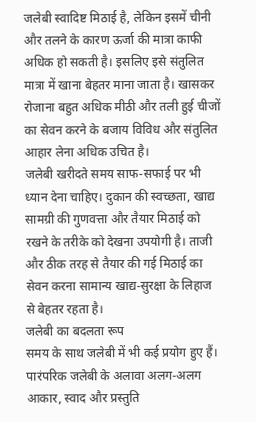जलेबी स्वादिष्ट मिठाई है, लेकिन इसमें चीनी और तलने के कारण ऊर्जा की मात्रा काफी अधिक हो सकती है। इसलिए इसे संतुलित मात्रा में खाना बेहतर माना जाता है। खासकर रोजाना बहुत अधिक मीठी और तली हुई चीजों का सेवन करने के बजाय विविध और संतुलित आहार लेना अधिक उचित है।
जलेबी खरीदते समय साफ-सफाई पर भी ध्यान देना चाहिए। दुकान की स्वच्छता, खाद्य सामग्री की गुणवत्ता और तैयार मिठाई को रखने के तरीके को देखना उपयोगी है। ताजी और ठीक तरह से तैयार की गई मिठाई का सेवन करना सामान्य खाद्य-सुरक्षा के लिहाज से बेहतर रहता है।
जलेबी का बदलता रूप
समय के साथ जलेबी में भी कई प्रयोग हुए हैं। पारंपरिक जलेबी के अलावा अलग-अलग आकार, स्वाद और प्रस्तुति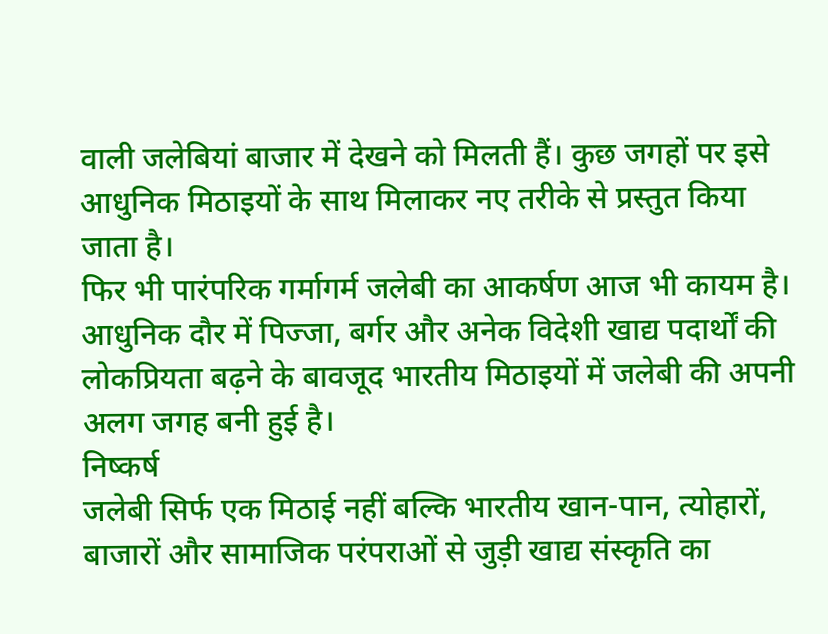वाली जलेबियां बाजार में देखने को मिलती हैं। कुछ जगहों पर इसे आधुनिक मिठाइयों के साथ मिलाकर नए तरीके से प्रस्तुत किया जाता है।
फिर भी पारंपरिक गर्मागर्म जलेबी का आकर्षण आज भी कायम है। आधुनिक दौर में पिज्जा, बर्गर और अनेक विदेशी खाद्य पदार्थों की लोकप्रियता बढ़ने के बावजूद भारतीय मिठाइयों में जलेबी की अपनी अलग जगह बनी हुई है।
निष्कर्ष
जलेबी सिर्फ एक मिठाई नहीं बल्कि भारतीय खान-पान, त्योहारों, बाजारों और सामाजिक परंपराओं से जुड़ी खाद्य संस्कृति का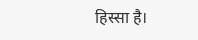हिस्सा है।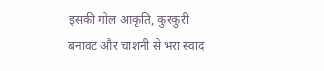इसकी गोल आकृति, कुरकुरी बनावट और चाशनी से भरा स्वाद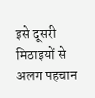इसे दूसरी मिठाइयों से अलग पहचान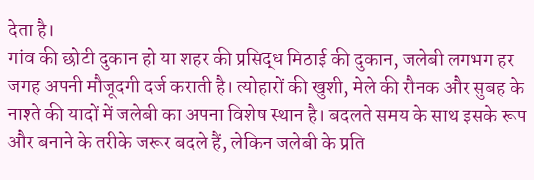देता है।
गांव की छोटी दुकान हो या शहर की प्रसिद्ध मिठाई की दुकान, जलेबी लगभग हर जगह अपनी मौजूदगी दर्ज कराती है। त्योहारों की खुशी, मेले की रौनक और सुबह के नाश्ते की यादों में जलेबी का अपना विशेष स्थान है। बदलते समय के साथ इसके रूप और बनाने के तरीके जरूर बदले हैं, लेकिन जलेबी के प्रति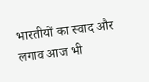भारतीयों का स्वाद और लगाव आज भी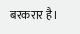बरकरार है।